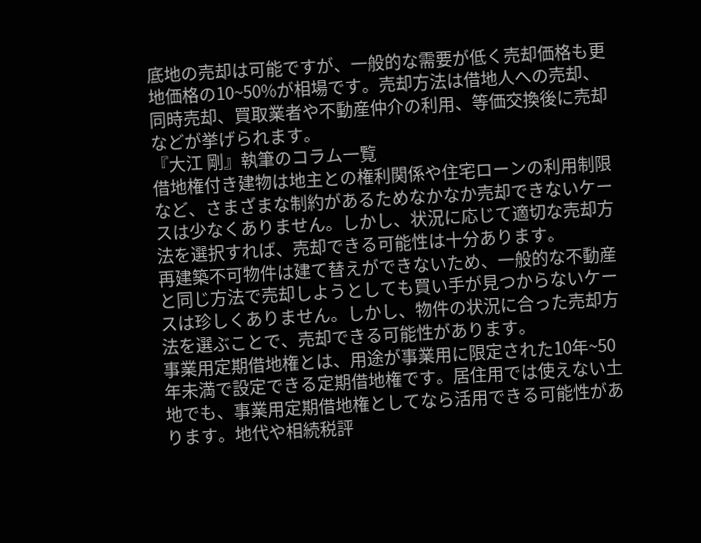底地の売却は可能ですが、一般的な需要が低く売却価格も更地価格の10~50%が相場です。売却方法は借地人への売却、同時売却、買取業者や不動産仲介の利用、等価交換後に売却などが挙げられます。
『大江 剛』執筆のコラム一覧
借地権付き建物は地主との権利関係や住宅ローンの利用制限など、さまざまな制約があるためなかなか売却できないケースは少なくありません。しかし、状況に応じて適切な売却方法を選択すれば、売却できる可能性は十分あります。
再建築不可物件は建て替えができないため、一般的な不動産と同じ方法で売却しようとしても買い手が見つからないケースは珍しくありません。しかし、物件の状況に合った売却方法を選ぶことで、売却できる可能性があります。
事業用定期借地権とは、用途が事業用に限定された10年~50年未満で設定できる定期借地権です。居住用では使えない土地でも、事業用定期借地権としてなら活用できる可能性があります。地代や相続税評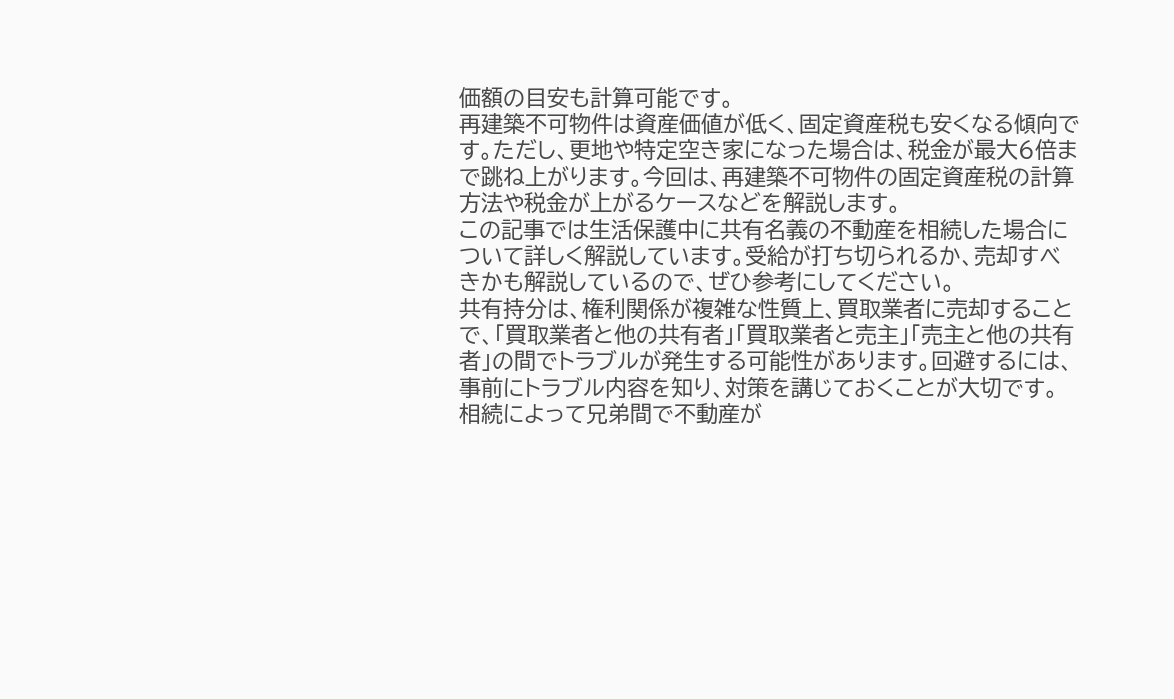価額の目安も計算可能です。
再建築不可物件は資産価値が低く、固定資産税も安くなる傾向です。ただし、更地や特定空き家になった場合は、税金が最大6倍まで跳ね上がります。今回は、再建築不可物件の固定資産税の計算方法や税金が上がるケースなどを解説します。
この記事では生活保護中に共有名義の不動産を相続した場合について詳しく解説しています。受給が打ち切られるか、売却すべきかも解説しているので、ぜひ参考にしてください。
共有持分は、権利関係が複雑な性質上、買取業者に売却することで、「買取業者と他の共有者」「買取業者と売主」「売主と他の共有者」の間でトラブルが発生する可能性があります。回避するには、事前にトラブル内容を知り、対策を講じておくことが大切です。
相続によって兄弟間で不動産が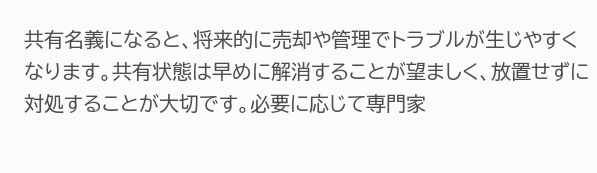共有名義になると、将来的に売却や管理でトラブルが生じやすくなります。共有状態は早めに解消することが望ましく、放置せずに対処することが大切です。必要に応じて専門家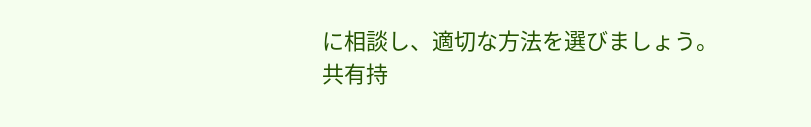に相談し、適切な方法を選びましょう。
共有持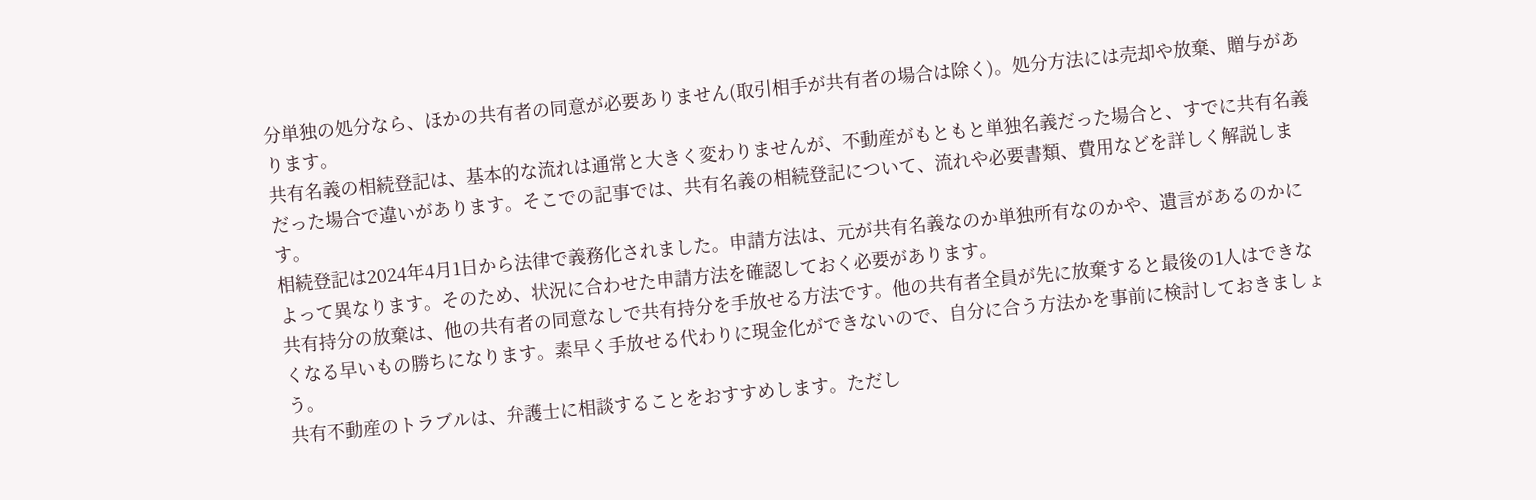分単独の処分なら、ほかの共有者の同意が必要ありません(取引相手が共有者の場合は除く)。処分方法には売却や放棄、贈与があります。
共有名義の相続登記は、基本的な流れは通常と大きく変わりませんが、不動産がもともと単独名義だった場合と、すでに共有名義だった場合で違いがあります。そこでの記事では、共有名義の相続登記について、流れや必要書類、費用などを詳しく解説します。
相続登記は2024年4月1日から法律で義務化されました。申請方法は、元が共有名義なのか単独所有なのかや、遺言があるのかによって異なります。そのため、状況に合わせた申請方法を確認しておく必要があります。
共有持分の放棄は、他の共有者の同意なしで共有持分を手放せる方法です。他の共有者全員が先に放棄すると最後の1人はできなくなる早いもの勝ちになります。素早く手放せる代わりに現金化ができないので、自分に合う方法かを事前に検討しておきましょう。
共有不動産のトラブルは、弁護士に相談することをおすすめします。ただし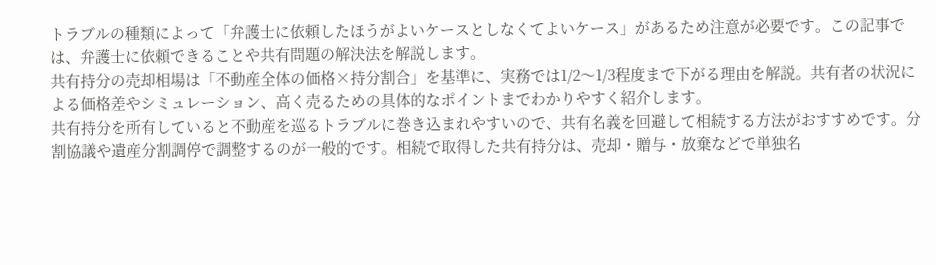トラブルの種類によって「弁護士に依頼したほうがよいケースとしなくてよいケース」があるため注意が必要です。この記事では、弁護士に依頼できることや共有問題の解決法を解説します。
共有持分の売却相場は「不動産全体の価格×持分割合」を基準に、実務では1/2〜1/3程度まで下がる理由を解説。共有者の状況による価格差やシミュレーション、高く売るための具体的なポイントまでわかりやすく紹介します。
共有持分を所有していると不動産を巡るトラブルに巻き込まれやすいので、共有名義を回避して相続する方法がおすすめです。分割協議や遺産分割調停で調整するのが一般的です。相続で取得した共有持分は、売却・贈与・放棄などで単独名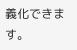義化できます。